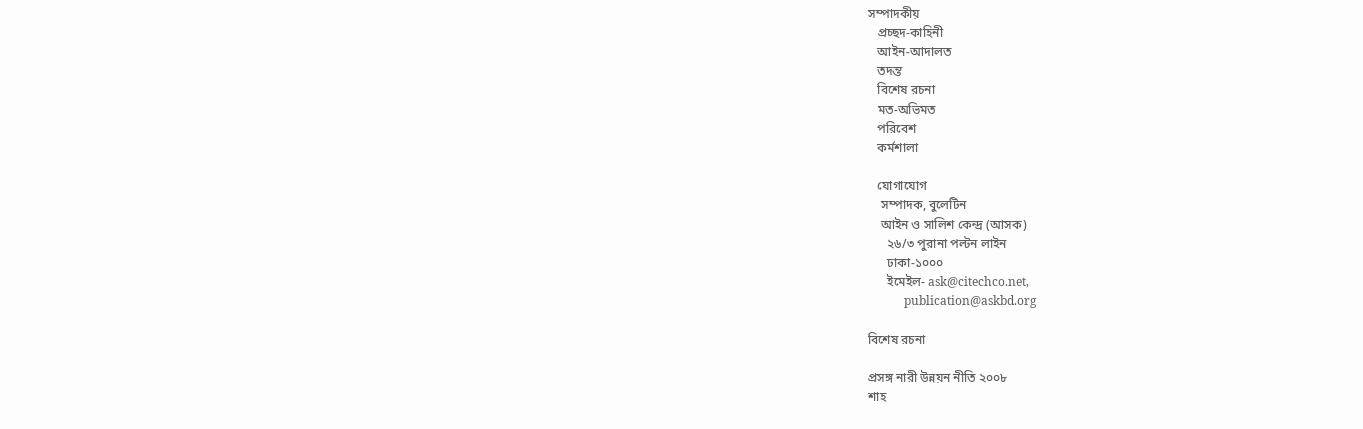সম্পাদকীয়
   প্রচ্ছদ-কাহিনী
   আইন-আদালত
   তদন্ত
   বিশেষ রচনা
   মত-অভিমত
   পরিবেশ
   কর্মশালা

   যোগাযোগ
    সম্পাদক, বুলেটিন
    আইন ও সালিশ কেন্দ্র (আসক)
      ২৬/৩ পুরানা পল্টন লাইন
      ঢাকা-১০০০
      ইমেইল- ask@citechco.net,
            publication@askbd.org

বিশেষ রচনা

প্রসঙ্গ নারী উন্নয়ন নীতি ২০০৮
শাহ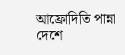আফ্রোদিতি পান্না
দেশে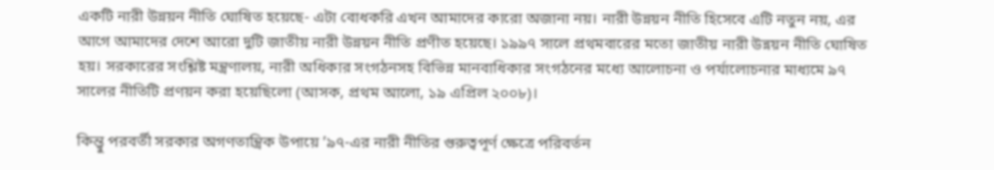একটি নারী উন্নয়ন নীতি ঘোষিত হয়েছে- এটা বোধকরি এখন আমাদের কারো অজানা নয়। নারী উন্নয়ন নীতি হিসেবে এটি নতুন নয়, এর আগে আমাদের দেশে আরো দুটি জাতীয় নারী উন্নয়ন নীতি প্রণীত হয়েছে। ১৯৯৭ সালে প্রথমবারের মতো জাতীয় নারী উন্নয়ন নীতি ঘোষিত হয়। সরকারের সংশ্লিষ্ট মন্ত্রণালয়, নারী অধিকার সংগঠনসহ বিভিন্ন মানবাধিকার সংগঠনের মধ্যে আলোচনা ও পর্যালোচনার মাধ্যমে ৯৭ সালের নীতিটি প্রণয়ন করা হয়েছিলো (আসক, প্রথম আলো, ১৯ এপ্রিল ২০০৮)।

কিন্ত্বু পরবর্তী সরকার অগণতান্ত্রিক উপায়ে ’৯৭-এর নারী নীতির গুরুত্বপূর্ণ ক্ষেত্রে পরিবর্তন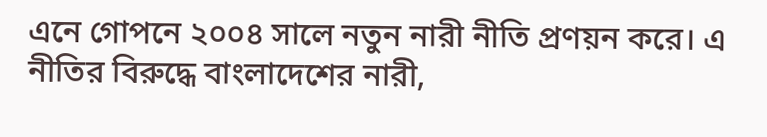এনে গোপনে ২০০৪ সালে নতুন নারী নীতি প্রণয়ন করে। এ নীতির বিরুদ্ধে বাংলাদেশের নারী,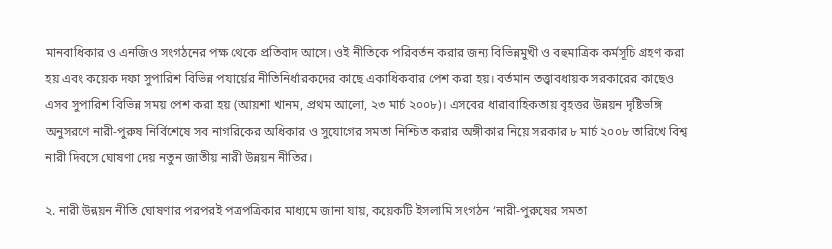মানবাধিকার ও এনজিও সংগঠনের পক্ষ থেকে প্রতিবাদ আসে। ওই নীতিকে পরিবর্তন করার জন্য বিভিন্নমুখী ও বহুমাত্রিক কর্মসূচি গ্রহণ করা হয় এবং কয়েক দফা সুপারিশ বিভিন্ন পযার্য়ের নীতিনির্ধারকদের কাছে একাধিকবার পেশ করা হয়। বর্তমান তত্ত্বাবধায়ক সরকারের কাছেও এসব সুপারিশ বিভিন্ন সময় পেশ করা হয় (আয়শা খানম, প্রথম আলো, ২৩ মার্চ ২০০৮)। এসবের ধারাবাহিকতায় বৃহত্তর উন্নয়ন দৃষ্টিভঙ্গি অনুসরণে নারী-পুরুষ নির্বিশেষে সব নাগরিকের অধিকার ও সুযোগের সমতা নিশ্চিত করার অঙ্গীকার নিয়ে সরকার ৮ মার্চ ২০০৮ তারিখে বিশ্ব নারী দিবসে ঘোষণা দেয় নতুন জাতীয় নারী উন্নয়ন নীতির।

২. নারী উন্নয়ন নীতি ঘোষণার পরপরই পত্রপত্রিকার মাধ্যমে জানা যায়, কয়েকটি ইসলামি সংগঠন ‘নারী-পুরুষের সমতা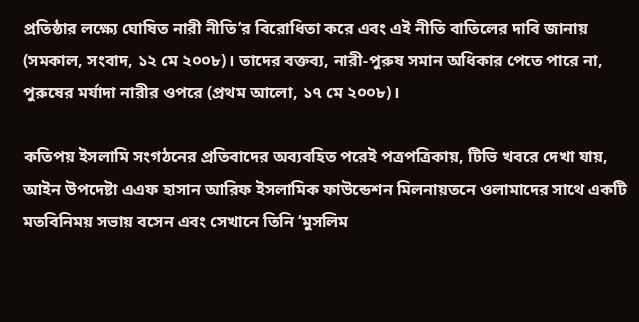প্রতিষ্ঠার লক্ষ্যে ঘোষিত নারী নীতি’র বিরোধিতা করে এবং এই নীতি বাতিলের দাবি জানায় (সমকাল, সংবাদ, ১২ মে ২০০৮)। তাদের বক্তব্য, নারী-পুরুষ সমান অধিকার পেতে পারে না, পুরুষের মর্যাদা নারীর ওপরে (প্রথম আলো, ১৭ মে ২০০৮)।

কতিপয় ইসলামি সংগঠনের প্রতিবাদের অব্যবহিত পরেই পত্রপত্রিকায়, টিভি খবরে দেখা যায়, আইন উপদেষ্টা এএফ হাসান আরিফ ইসলামিক ফাউন্ডেশন মিলনায়তনে ওলামাদের সাথে একটি মতবিনিময় সভায় বসেন এবং সেখানে তিনি ‘মুসলিম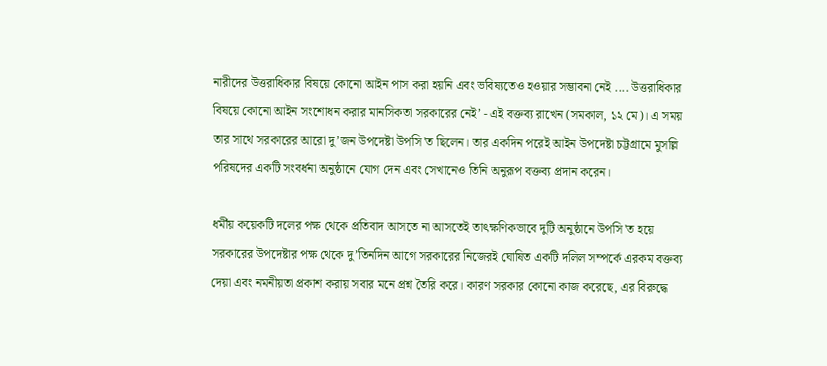নারীদের উত্তরাধিকার বিষয়ে কোনো আইন পাস করা হয়নি এবং ভবিষ্যতেও হওয়ার সম্ভাবনা নেই .... উত্তরাধিকার বিষয়ে কোনো আইন সংশোধন করার মানসিকতা সরকারের নেই’ - এই বক্তব্য রাখেন (সমকাল, ১২ মে)। এ সময় তার সাথে সরকারের আরো দু’জন উপদেষ্টা উপসি'ত ছিলেন। তার একদিন পরেই আইন উপদেষ্টা চট্টগ্রামে মুসল্লি পরিষদের একটি সংবর্ধনা অনুষ্ঠানে যোগ দেন এবং সেখানেও তিনি অনুরূপ বক্তব্য প্রদান করেন।

ধর্মীয় কয়েকটি দলের পক্ষ থেকে প্রতিবাদ আসতে না আসতেই তাৎক্ষণিকভাবে দুটি অনুষ্ঠানে উপসি'ত হয়ে সরকারের উপদেষ্টার পক্ষ থেকে দু’তিনদিন আগে সরকারের নিজেরই ঘোষিত একটি দলিল সম্পর্কে এরকম বক্তব্য দেয়া এবং নমনীয়তা প্রকাশ করায় সবার মনে প্রশ্ন তৈরি করে। কারণ সরকার কোনো কাজ করেছে, এর বিরুদ্ধে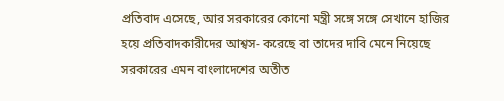প্রতিবাদ এসেছে, আর সরকারের কোনো মন্ত্রী সঙ্গে সঙ্গে সেখানে হাজির হয়ে প্রতিবাদকারীদের আশ্বস- করেছে বা তাদের দাবি মেনে নিয়েছে সরকারের এমন বাংলাদেশের অতীত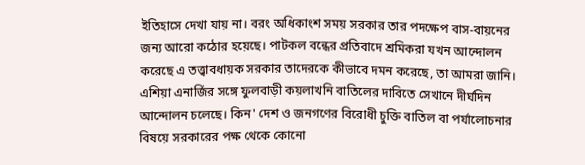ইতিহাসে দেখা যায় না। বরং অধিকাংশ সময় সরকার তার পদক্ষেপ বাস-বায়নের জন্য আরো কঠোর হয়েছে। পাটকল বন্ধের প্রতিবাদে শ্রমিকরা যখন আন্দোলন করেছে এ তত্ত্বাবধায়ক সরকার তাদেরকে কীভাবে দমন করেছে, তা আমরা জানি। এশিয়া এনার্জির সঙ্গে ফুলবাড়ী কয়লাখনি বাতিলের দাবিতে সেখানে দীর্ঘদিন আন্দোলন চলেছে। কিন' দেশ ও জনগণের বিরোধী চুক্তি বাতিল বা পর্যালোচনার বিষয়ে সরকারের পক্ষ থেকে কোনো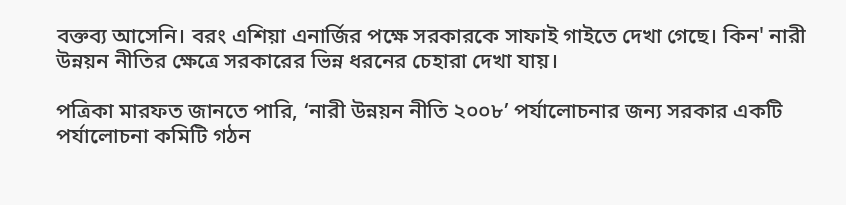বক্তব্য আসেনি। বরং এশিয়া এনার্জির পক্ষে সরকারকে সাফাই গাইতে দেখা গেছে। কিন' নারী উন্নয়ন নীতির ক্ষেত্রে সরকারের ভিন্ন ধরনের চেহারা দেখা যায়।

পত্রিকা মারফত জানতে পারি, ‘নারী উন্নয়ন নীতি ২০০৮’ পর্যালোচনার জন্য সরকার একটি পর্যালোচনা কমিটি গঠন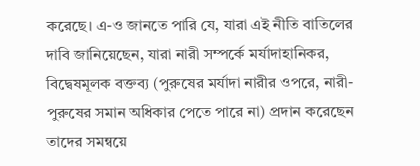করেছে। এ-ও জানতে পারি যে, যারা এই নীতি বাতিলের দাবি জানিয়েছেন, যারা নারী সম্পর্কে মর্যাদাহানিকর, বিদ্বেষমূলক বক্তব্য (পুরুষের মর্যাদা নারীর ওপরে, নারী-পুরুষের সমান অধিকার পেতে পারে না) প্রদান করেছেন তাদের সমন্বয়ে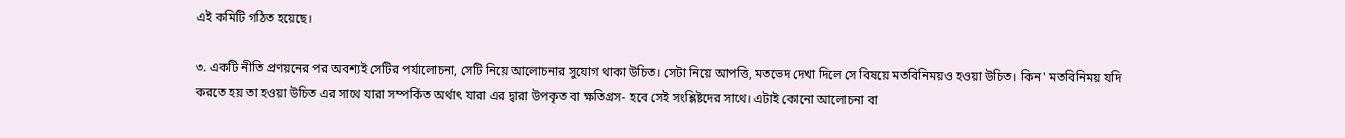এই কমিটি গঠিত হয়েছে।

৩. একটি নীতি প্রণয়নের পর অবশ্যই সেটির পর্যালোচনা, সেটি নিয়ে আলোচনার সুযোগ থাকা উচিত। সেটা নিয়ে আপত্তি, মতভেদ দেখা দিলে সে বিষয়ে মতবিনিময়ও হওয়া উচিত। কিন' মতবিনিময় যদি করতে হয় তা হওয়া উচিত এর সাথে যারা সম্পর্কিত অর্থাৎ যারা এর দ্বারা উপকৃত বা ক্ষতিগ্রস- হবে সেই সংশ্লিষ্টদের সাথে। এটাই কোনো আলোচনা বা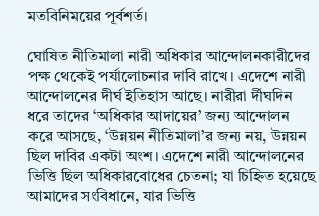মতবিনিময়ের পূর্বশর্ত।

ঘোষিত নীতিমালা নারী অধিকার আন্দোলনকারীদের পক্ষ থেকেই পর্যালোচনার দাবি রাখে। এদেশে নারী আন্দোলনের দীর্ঘ ইতিহাস আছে। নারীরা র্দীঘদিন ধরে তাদের ‘অধিকার আদায়ের’ জন্য আন্দোলন করে আসছে, ‘উন্নয়ন নীতিমালা’র জন্য নয়, উন্নয়ন ছিল দাবির একটা অংশ। এদেশে নারী আন্দোলনের ভিত্তি ছিল অধিকারবোধের চেতনা; যা চিহ্নিত হয়েছে আমাদের সংবিধানে, যার ভিত্তি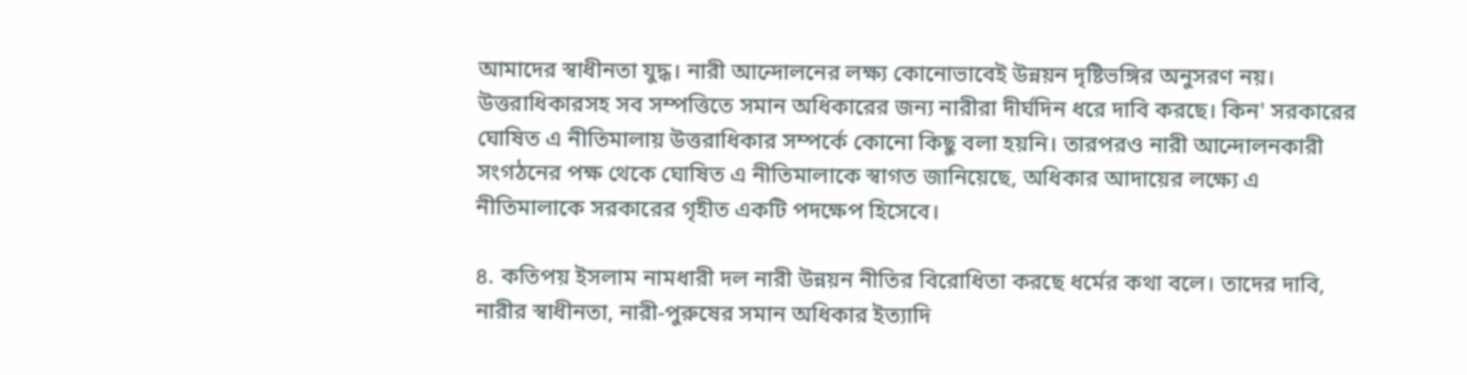আমাদের স্বাধীনতা যুদ্ধ। নারী আন্দোলনের লক্ষ্য কোনোভাবেই উন্নয়ন দৃষ্টিভঙ্গির অনুসরণ নয়। উত্তরাধিকারসহ সব সম্পত্তিতে সমান অধিকারের জন্য নারীরা দীর্ঘদিন ধরে দাবি করছে। কিন' সরকারের ঘোষিত এ নীতিমালায় উত্তরাধিকার সম্পর্কে কোনো কিছু বলা হয়নি। তারপরও নারী আন্দোলনকারী সংগঠনের পক্ষ থেকে ঘোষিত এ নীতিমালাকে স্বাগত জানিয়েছে, অধিকার আদায়ের লক্ষ্যে এ নীতিমালাকে সরকারের গৃহীত একটি পদক্ষেপ হিসেবে।

৪. কতিপয় ইসলাম নামধারী দল নারী উন্নয়ন নীতির বিরোধিতা করছে ধর্মের কথা বলে। তাদের দাবি, নারীর স্বাধীনতা, নারী-পুরুষের সমান অধিকার ইত্যাদি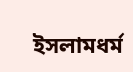ইসলামধর্ম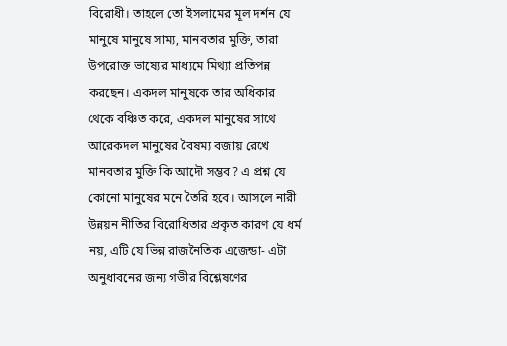বিরোধী। তাহলে তো ইসলামের মূল দর্শন যে মানুষে মানুষে সাম্য, মানবতার মুক্তি, তারা উপরোক্ত ভাষ্যের মাধ্যমে মিথ্যা প্রতিপন্ন করছেন। একদল মানুষকে তার অধিকার থেকে বঞ্চিত করে, একদল মানুষের সাথে আরেকদল মানুষের বৈষম্য বজায় রেখে মানবতার মুক্তি কি আদৌ সম্ভব? এ প্রশ্ন যে কোনো মানুষের মনে তৈরি হবে। আসলে নারী উন্নয়ন নীতির বিরোধিতার প্রকৃত কারণ যে ধর্ম নয়, এটি যে ভিন্ন রাজনৈতিক এজেন্ডা- এটা অনুধাবনের জন্য গভীর বিশ্লেষণের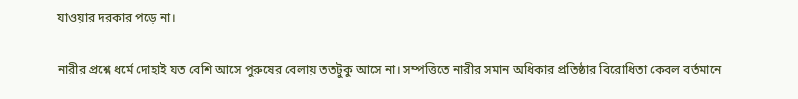যাওয়ার দরকার পড়ে না।

নারীর প্রশ্নে ধর্মে দোহাই যত বেশি আসে পুরুষের বেলায় ততটুকু আসে না। সম্পত্তিতে নারীর সমান অধিকার প্রতিষ্ঠার বিরোধিতা কেবল বর্তমানে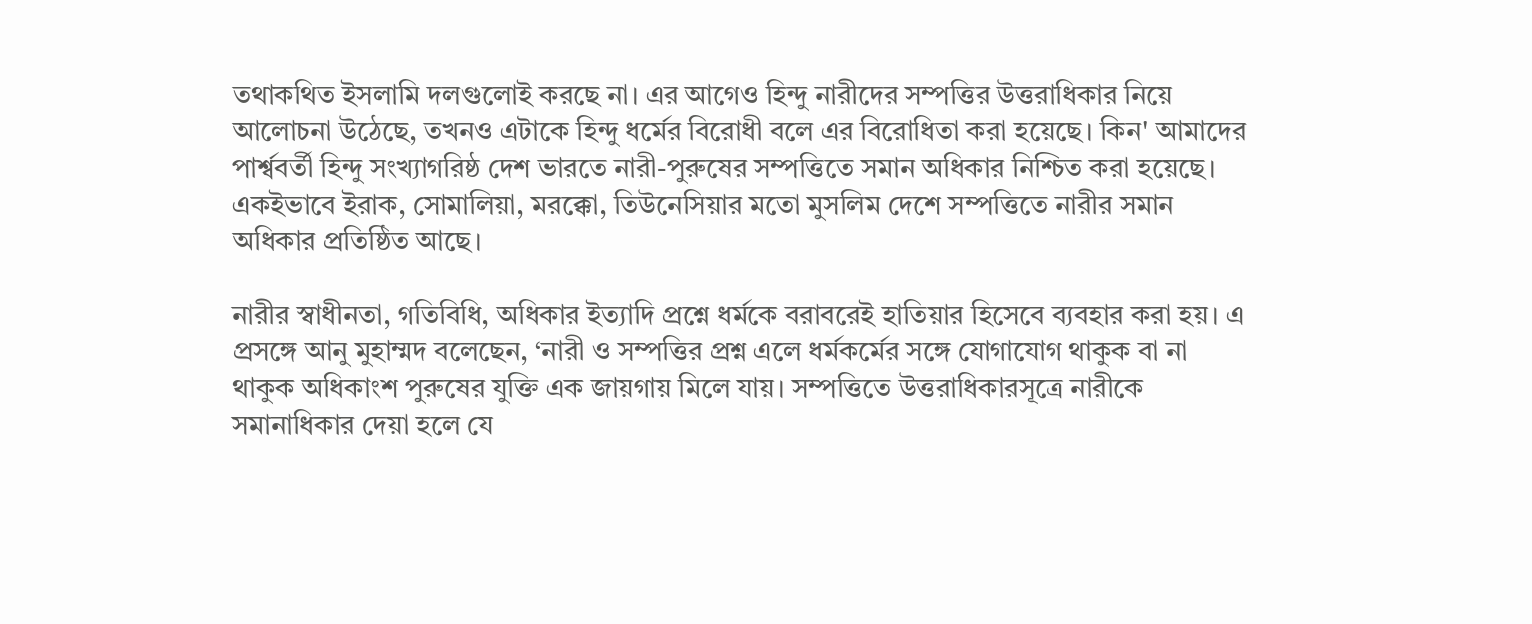তথাকথিত ইসলামি দলগুলোই করছে না। এর আগেও হিন্দু নারীদের সম্পত্তির উত্তরাধিকার নিয়ে আলোচনা উঠেছে, তখনও এটাকে হিন্দু ধর্মের বিরোধী বলে এর বিরোধিতা করা হয়েছে। কিন' আমাদের পার্শ্ববর্তী হিন্দু সংখ্যাগরিষ্ঠ দেশ ভারতে নারী-পুরুষের সম্পত্তিতে সমান অধিকার নিশ্চিত করা হয়েছে। একইভাবে ইরাক, সোমালিয়া, মরক্কো, তিউনেসিয়ার মতো মুসলিম দেশে সম্পত্তিতে নারীর সমান অধিকার প্রতিষ্ঠিত আছে।

নারীর স্বাধীনতা, গতিবিধি, অধিকার ইত্যাদি প্রশ্নে ধর্মকে বরাবরেই হাতিয়ার হিসেবে ব্যবহার করা হয়। এ প্রসঙ্গে আনু মুহাম্মদ বলেছেন, ‘নারী ও সম্পত্তির প্রশ্ন এলে ধর্মকর্মের সঙ্গে যোগাযোগ থাকুক বা না থাকুক অধিকাংশ পুরুষের যুক্তি এক জায়গায় মিলে যায়। সম্পত্তিতে উত্তরাধিকারসূত্রে নারীকে সমানাধিকার দেয়া হলে যে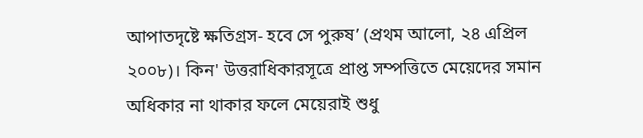আপাতদৃষ্টে ক্ষতিগ্রস- হবে সে পুরুষ’ (প্রথম আলো, ২৪ এপ্রিল ২০০৮)। কিন' উত্তরাধিকারসূত্রে প্রাপ্ত সম্পত্তিতে মেয়েদের সমান অধিকার না থাকার ফলে মেয়েরাই শুধু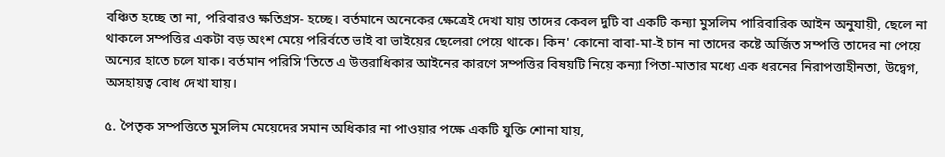বঞ্চিত হচ্ছে তা না, পরিবারও ক্ষতিগ্রস- হচ্ছে। বর্তমানে অনেকের ক্ষেত্রেই দেখা যায় তাদের কেবল দুটি বা একটি কন্যা মুসলিম পারিবারিক আইন অনুযায়ী, ছেলে না থাকলে সম্পত্তির একটা বড় অংশ মেয়ে পরির্বতে ভাই বা ভাইয়ের ছেলেরা পেয়ে থাকে। কিন' কোনো বাবা-মা-ই চান না তাদের কষ্টে অর্জিত সম্পত্তি তাদের না পেয়ে অন্যের হাতে চলে যাক। বর্তমান পরিসি'তিতে এ উত্তরাধিকার আইনের কারণে সম্পত্তির বিষয়টি নিয়ে কন্যা পিতা-মাতার মধ্যে এক ধরনের নিরাপত্তাহীনতা, উদ্বেগ, অসহায়ত্ব বোধ দেখা যায়।

৫. পৈতৃক সম্পত্তিতে মুসলিম মেয়েদের সমান অধিকার না পাওয়ার পক্ষে একটি যুক্তি শোনা যায়,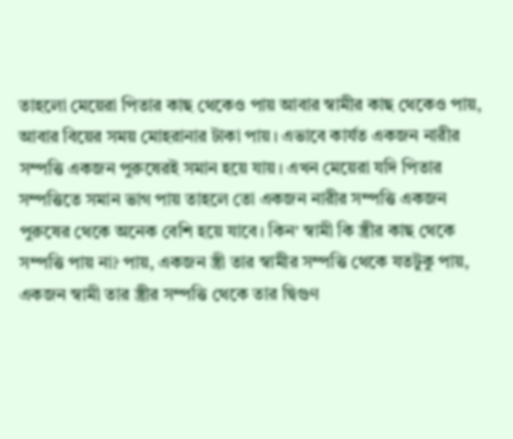তাহলো মেয়েরা পিতার কাছ থেকেও পায় আবার স্বামীর কাছ থেকেও পায়, আবার বিয়ের সময় মোহরানার টাকা পায়। এভাবে কার্যত একজন নারীর সম্পত্তি একজন পুরুষেরই সমান হয়ে যায়। এখন মেয়েরা যদি পিতার সম্পত্তিতে সমান ভাগ পায় তাহলে তো একজন নারীর সম্পত্তি একজন পুরুষের থেকে অনেক বেশি হয়ে যাবে। কিন' স্বামী কি স্ত্রীর কাছ থেকে সম্পত্তি পায় না? পায়, একজন স্ত্রী তার স্বামীর সম্পত্তি থেকে যতটুকু পায়, একজন স্বামী তার স্ত্রীর সম্পত্তি থেকে তার দ্বিগুণ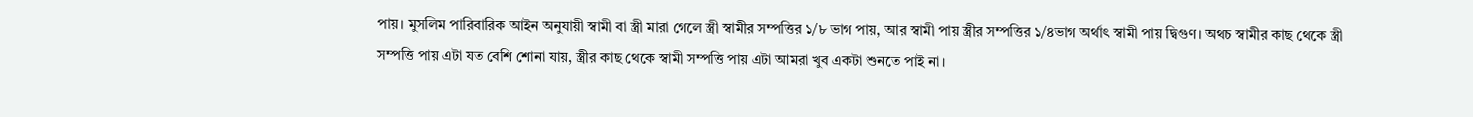পায়। মুসলিম পারিবারিক আইন অনুযায়ী স্বামী বা স্ত্রী মারা গেলে স্ত্রী স্বামীর সম্পত্তির ১/৮ ভাগ পায়, আর স্বামী পায় স্ত্রীর সম্পত্তির ১/৪ভাগ অর্থাৎ স্বামী পায় দ্বিগুণ। অথচ স্বামীর কাছ থেকে স্ত্রী সম্পত্তি পায় এটা যত বেশি শোনা যায়, স্ত্রীর কাছ থেকে স্বামী সম্পত্তি পায় এটা আমরা খুব একটা শুনতে পাই না।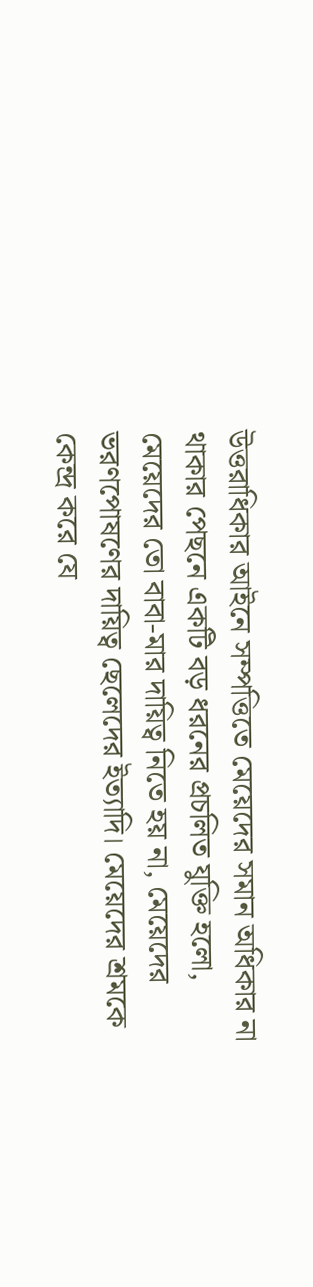উত্তরাধিকার আইনে সম্পত্তিতে মেয়েদের সমান অধিকার না থাকার পেছনে একটি বড় ধরনের প্রচলিত যুক্তি হলো, মেয়েদের তো বাবা-মার দায়িত্ব নিতে হয় না, মেয়েদের ভরণপোষণের দায়িত্ব ছেলেদের ইত্যাদি। মেয়েদের শ্রমকে কেন্দ্র করে যে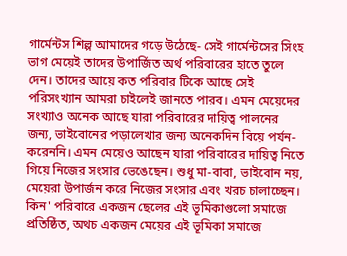গার্মেন্টস শিল্প আমাদের গড়ে উঠেছে- সেই গার্মেন্টসের সিংহ ভাগ মেয়েই তাদের উপার্জিত অর্থ পরিবারের হাতে তুলে দেন। তাদের আয়ে কত পরিবার টিকে আছে সেই পরিসংখ্যান আমরা চাইলেই জানতে পারব। এমন মেয়েদের সংখ্যাও অনেক আছে যারা পরিবারের দায়িত্ব পালনের জন্য, ভাইবোনের পড়ালেখার জন্য অনেকদিন বিয়ে পর্যন- করেননি। এমন মেয়েও আছেন যারা পরিবারের দায়িত্ব নিতে গিয়ে নিজের সংসার ভেঙেছেন। শুধু মা-বাবা, ভাইবোন নয়, মেয়েরা উপার্জন করে নিজের সংসার এবং খরচ চালাচ্ছেন। কিন' পরিবারে একজন ছেলের এই ভূমিকাগুলো সমাজে প্রতিষ্ঠিত, অথচ একজন মেয়ের এই ভূমিকা সমাজে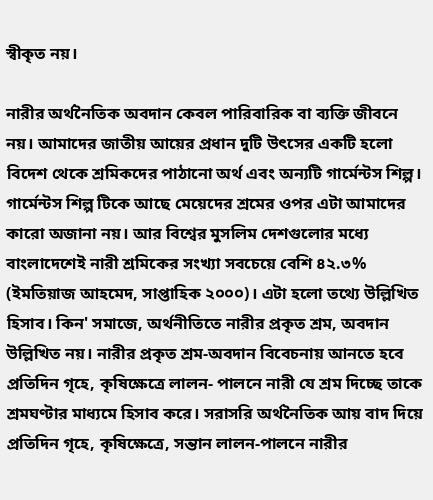স্বীকৃত নয়।

নারীর অর্থনৈতিক অবদান কেবল পারিবারিক বা ব্যক্তি জীবনে নয়। আমাদের জাতীয় আয়ের প্রধান দুটি উৎসের একটি হলো বিদেশ থেকে শ্রমিকদের পাঠানো অর্থ এবং অন্যটি গার্মেন্টস শিল্প। গার্মেন্টস শিল্প টিকে আছে মেয়েদের শ্রমের ওপর এটা আমাদের কারো অজানা নয়। আর বিশ্বের মুসলিম দেশগুলোর মধ্যে বাংলাদেশেই নারী শ্রমিকের সংখ্যা সবচেয়ে বেশি ৪২.৩% (ইমতিয়াজ আহমেদ, সাপ্তাহিক ২০০০)। এটা হলো তথ্যে উল্লিখিত হিসাব। কিন' সমাজে, অর্থনীতিতে নারীর প্রকৃত শ্রম, অবদান উল্লিখিত নয়। নারীর প্রকৃত শ্রম-অবদান বিবেচনায় আনতে হবে প্রতিদিন গৃহে, কৃষিক্ষেত্রে লালন- পালনে নারী যে শ্রম দিচ্ছে তাকে শ্রমঘণ্টার মাধ্যমে হিসাব করে। সরাসরি অর্থনৈতিক আয় বাদ দিয়ে প্রতিদিন গৃহে, কৃষিক্ষেত্রে, সন্তান লালন-পালনে নারীর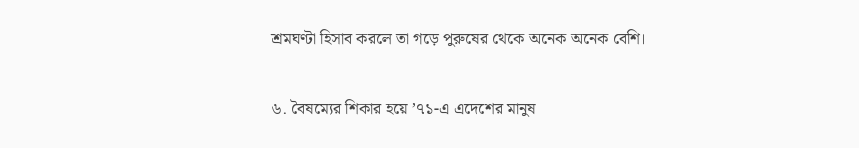শ্রমঘণ্টা হিসাব করলে তা গড়ে পুরুষের থেকে অনেক অনেক বেশি।

৬. বৈষম্যের শিকার হয়ে ’৭১-এ এদেশের মানুষ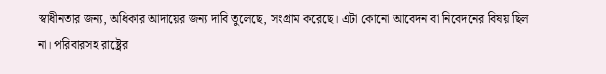স্বাধীনতার জন্য, অধিকার আদায়ের জন্য দাবি তুলেছে, সংগ্রাম করেছে। এটা কোনো আবেদন বা নিবেদনের বিষয় ছিল না। পরিবারসহ রাষ্ট্রের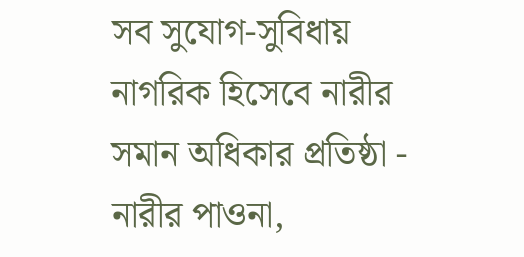সব সুযোগ-সুবিধায় নাগরিক হিসেবে নারীর সমান অধিকার প্রতিষ্ঠা - নারীর পাওনা,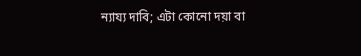ন্যায্য দাবি; এটা কোনো দয়া বা